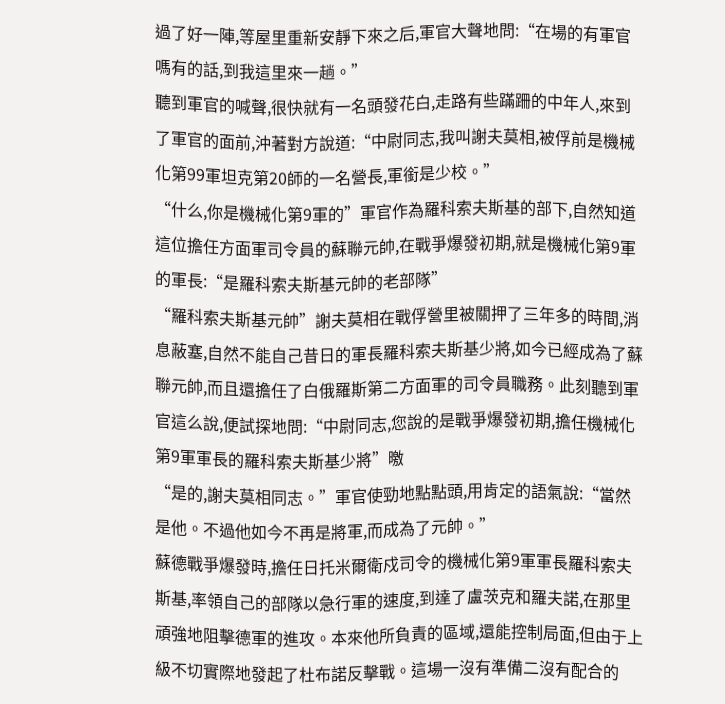過了好一陣,等屋里重新安靜下來之后,軍官大聲地問:“在場的有軍官嗎有的話,到我這里來一趟。”
聽到軍官的喊聲,很快就有一名頭發花白,走路有些蹣跚的中年人,來到了軍官的面前,沖著對方說道:“中尉同志,我叫謝夫莫相,被俘前是機械化第99軍坦克第20師的一名營長,軍銜是少校。”
“什么,你是機械化第9軍的”軍官作為羅科索夫斯基的部下,自然知道這位擔任方面軍司令員的蘇聯元帥,在戰爭爆發初期,就是機械化第9軍的軍長:“是羅科索夫斯基元帥的老部隊”
“羅科索夫斯基元帥”謝夫莫相在戰俘營里被關押了三年多的時間,消息蔽塞,自然不能自己昔日的軍長羅科索夫斯基少將,如今已經成為了蘇聯元帥,而且還擔任了白俄羅斯第二方面軍的司令員職務。此刻聽到軍官這么說,便試探地問:“中尉同志,您說的是戰爭爆發初期,擔任機械化第9軍軍長的羅科索夫斯基少將”曒
“是的,謝夫莫相同志。”軍官使勁地點點頭,用肯定的語氣說:“當然是他。不過他如今不再是將軍,而成為了元帥。”
蘇德戰爭爆發時,擔任日托米爾衛戍司令的機械化第9軍軍長羅科索夫斯基,率領自己的部隊以急行軍的速度,到達了盧茨克和羅夫諾,在那里頑強地阻擊德軍的進攻。本來他所負責的區域,還能控制局面,但由于上級不切實際地發起了杜布諾反擊戰。這場一沒有準備二沒有配合的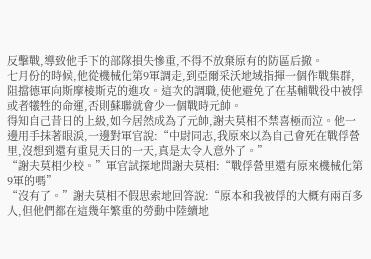反擊戰,導致他手下的部隊損失慘重,不得不放棄原有的防區后撤。
七月份的時候,他從機械化第9軍調走,到亞爾采沃地域指揮一個作戰集群,阻擋德軍向斯摩棱斯克的進攻。這次的調職,使他避免了在基輔戰役中被俘或者犧牲的命運,否則蘇聯就會少一個戰時元帥。
得知自己昔日的上級,如今居然成為了元帥,謝夫莫相不禁喜極而泣。他一邊用手抹著眼淚,一邊對軍官說:“中尉同志,我原來以為自己會死在戰俘營里,沒想到還有重見天日的一天,真是太令人意外了。”
“謝夫莫相少校。”軍官試探地問謝夫莫相:“戰俘營里還有原來機械化第9軍的嗎”
“沒有了。”謝夫莫相不假思索地回答說:“原本和我被俘的大概有兩百多人,但他們都在這幾年繁重的勞動中陸續地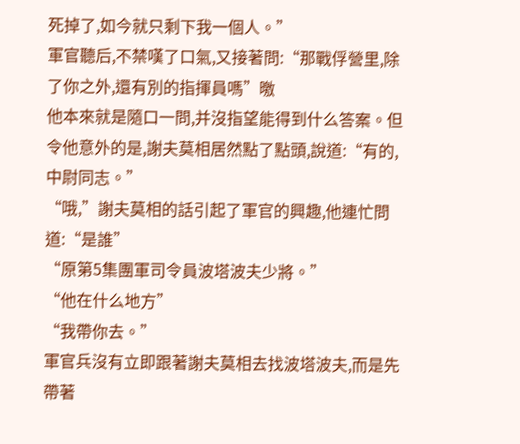死掉了,如今就只剩下我一個人。”
軍官聽后,不禁嘆了口氣,又接著問:“那戰俘營里,除了你之外,還有別的指揮員嗎”曒
他本來就是隨口一問,并沒指望能得到什么答案。但令他意外的是,謝夫莫相居然點了點頭,說道:“有的,中尉同志。”
“哦,”謝夫莫相的話引起了軍官的興趣,他連忙問道:“是誰”
“原第5集團軍司令員波塔波夫少將。”
“他在什么地方”
“我帶你去。”
軍官兵沒有立即跟著謝夫莫相去找波塔波夫,而是先帶著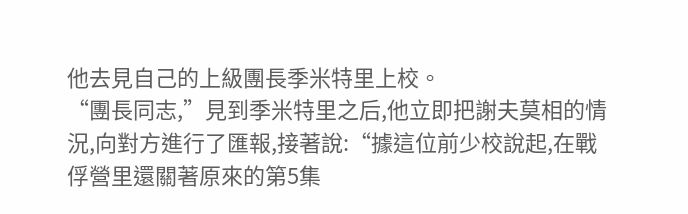他去見自己的上級團長季米特里上校。
“團長同志,”見到季米特里之后,他立即把謝夫莫相的情況,向對方進行了匯報,接著說:“據這位前少校說起,在戰俘營里還關著原來的第5集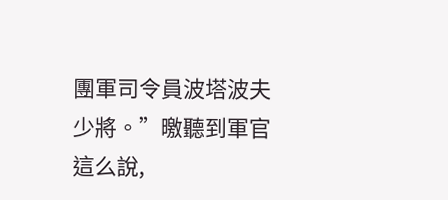團軍司令員波塔波夫少將。”曒聽到軍官這么說,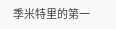季米特里的第一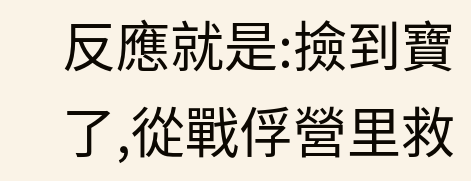反應就是:撿到寶了,從戰俘營里救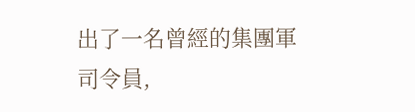出了一名曾經的集團軍司令員,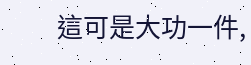這可是大功一件,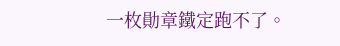一枚勛章鐵定跑不了。